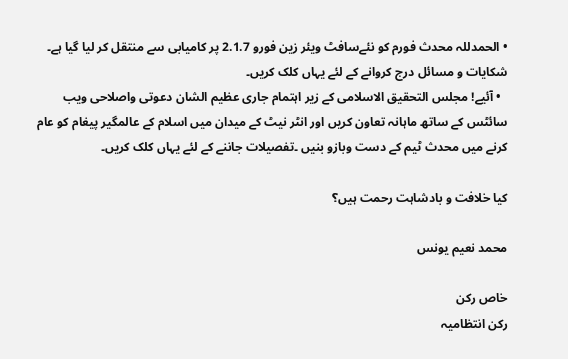• الحمدللہ محدث فورم کو نئےسافٹ ویئر زین فورو 2.1.7 پر کامیابی سے منتقل کر لیا گیا ہے۔ شکایات و مسائل درج کروانے کے لئے یہاں کلک کریں۔
  • آئیے! مجلس التحقیق الاسلامی کے زیر اہتمام جاری عظیم الشان دعوتی واصلاحی ویب سائٹس کے ساتھ ماہانہ تعاون کریں اور انٹر نیٹ کے میدان میں اسلام کے عالمگیر پیغام کو عام کرنے میں محدث ٹیم کے دست وبازو بنیں ۔تفصیلات جاننے کے لئے یہاں کلک کریں۔

کیا خلافت و بادشاہت رحمت ہیں؟

محمد نعیم یونس

خاص رکن
رکن انتظامیہ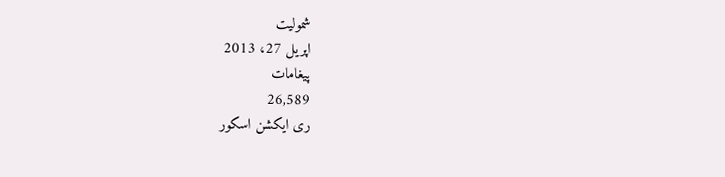شمولیت
اپریل 27، 2013
پیغامات
26,589
ری ایکشن اسکور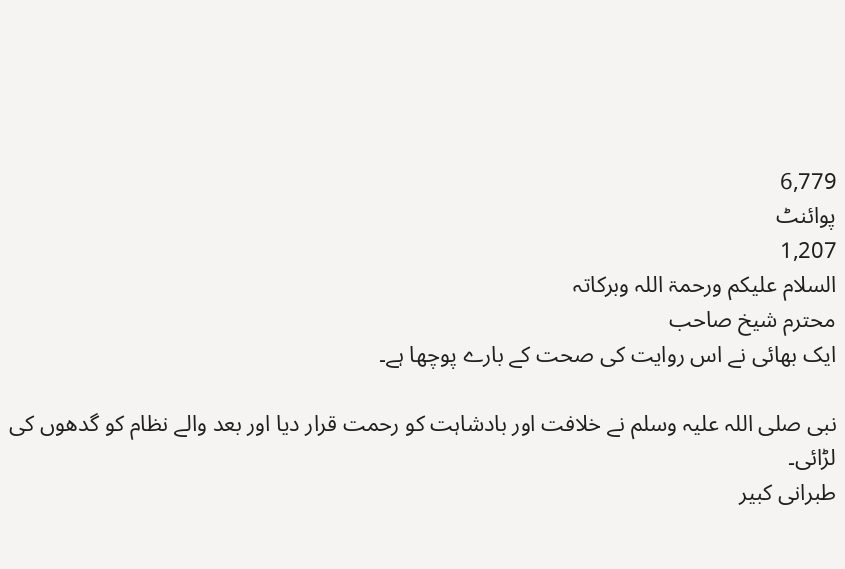6,779
پوائنٹ
1,207
السلام علیکم ورحمۃ اللہ وبرکاتہ
محترم شیخ صاحب
ایک بھائی نے اس روایت کی صحت کے بارے پوچھا ہے۔

نبی صلی اللہ علیہ وسلم نے خلافت اور بادشاہت کو رحمت قرار دیا اور بعد والے نظام کو گدھوں کی لڑائی۔
طبرانی کبیر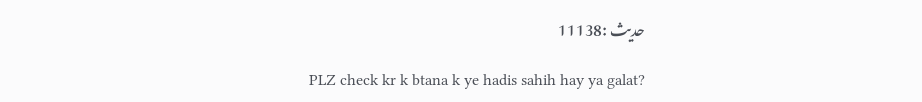حدیث :11138

PLZ check kr k btana k ye hadis sahih hay ya galat?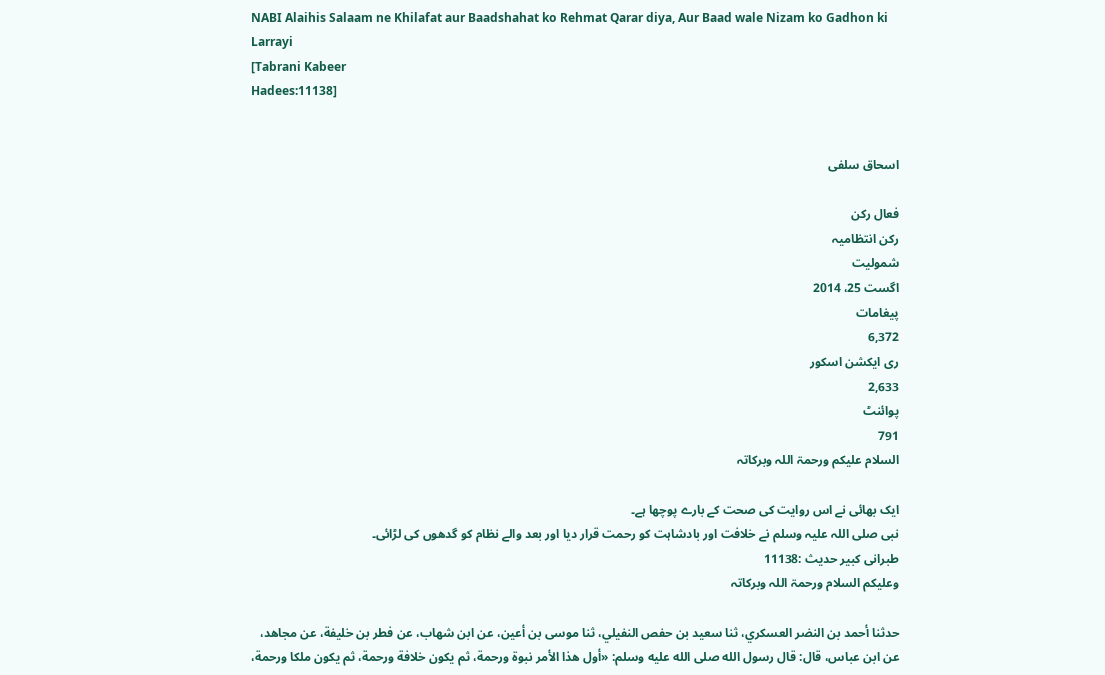NABI Alaihis Salaam ne Khilafat aur Baadshahat ko Rehmat Qarar diya, Aur Baad wale Nizam ko Gadhon ki Larrayi
[Tabrani Kabeer
Hadees:11138]


اسحاق سلفی

فعال رکن
رکن انتظامیہ
شمولیت
اگست 25، 2014
پیغامات
6,372
ری ایکشن اسکور
2,633
پوائنٹ
791
السلام علیکم ورحمۃ اللہ وبرکاتہ

ایک بھائی نے اس روایت کی صحت کے بارے پوچھا ہے۔
نبی صلی اللہ علیہ وسلم نے خلافت اور بادشاہت کو رحمت قرار دیا اور بعد والے نظام کو گدھوں کی لڑائی۔
طبرانی کبیر حدیث :11138
وعلیکم السلام ورحمۃ اللہ وبرکاتہ

حدثنا أحمد بن النضر العسكري، ثنا سعيد بن حفص النفيلي، ثنا موسى بن أعين، عن ابن شهاب، عن فطر بن خليفة، عن مجاهد، عن ابن عباس، قال: قال رسول الله صلى الله عليه وسلم: «أول هذا الأمر نبوة ورحمة، ثم يكون خلافة ورحمة، ثم يكون ملكا ورحمة،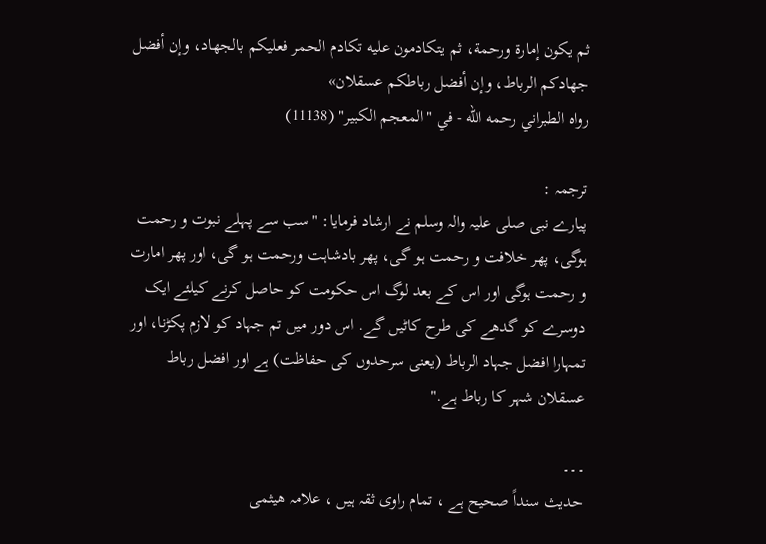ثم يكون إمارة ورحمة، ثم يتكادمون عليه تكادم الحمر فعليكم بالجهاد، وإن أفضل جهادكم الرباط، وإن أفضل رباطكم عسقلان»
رواہ الطبراني رحمه الله - في "المعجم الكبير" (11138)

ترجمہ :
پیارے نبی صلی علیہ والہ وسلم نے ارشاد فرمایا: "سب سے پہلے نبوت و رحمت ہوگی، پھر خلافت و رحمت ہو گی، پھر بادشاہت ورحمت ہو گی، اور پھر امارت و رحمت ہوگی اور اس کے بعد لوگ اس حکومت کو حاصل کرنے کیلئے ایک دوسرے کو گدھے کی طرح کاٹیں گے. اس دور میں تم جہاد کو لازم پکڑنا، اور تمہارا افضل جہاد الرباط (یعنی سرحدوں کی حفاظت) ہے اور افضل رباط عسقلان شہر کا رباط ہے."

۔۔۔
حدیث سنداً صحیح ہے ، تمام راوی ثقہ ہیں ، علامہ ھیثمی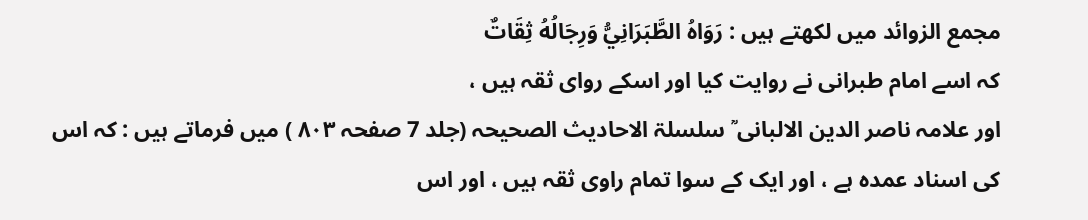مجمع الزوائد میں لکھتے ہیں : رَوَاهُ الطَّبَرَانِيُّ وَرِجَالُهُ ثِقَاتٌ
کہ اسے امام طبرانی نے روایت کیا اور اسکے روای ثقہ ہیں ،
اور علامہ ناصر الدین الالبانی ؒ سلسلۃ الاحادیث الصحیحہ (جلد 7 صفحہ ۸۰۳ ) میں فرماتے ہیں : کہ اس کی اسناد عمدہ ہے ، اور ایک کے سوا تمام راوی ثقہ ہیں ، اور اس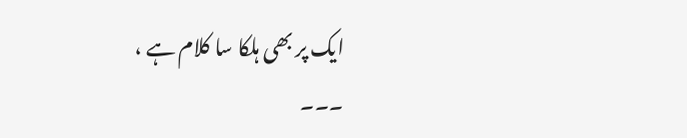ایک پر بھی ہلکا سا کلام ہے ،
۔۔۔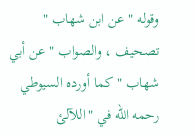وقوله " عن ابن شهاب " تصحيف ، والصواب " عن أبي شهاب " كما أورده السيوطي رحمه الله في "اللآلئ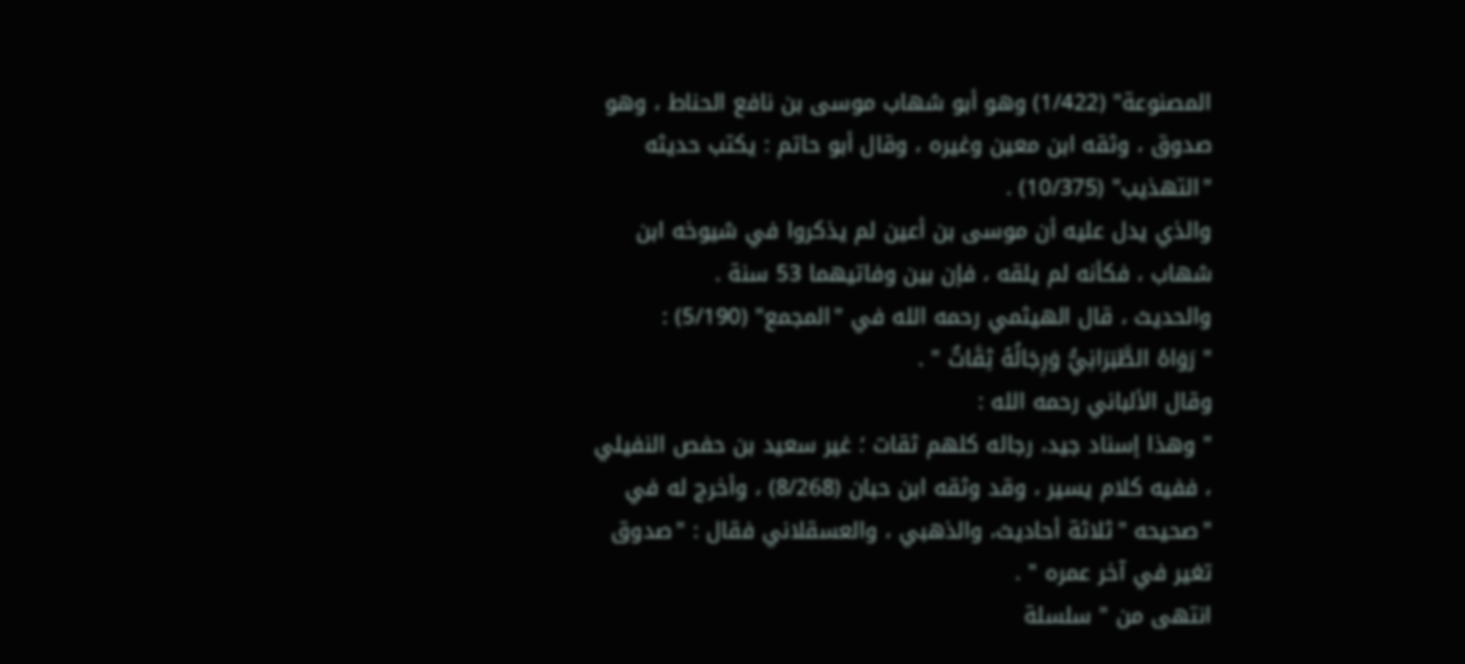المصنوعة" (1/422) وهو أبو شهاب موسى بن نافع الحناط ، وهو صدوق ، وثقه ابن معين وغيره ، وقال أبو حاتم : يكتب حديثه
"التهذيب" (10/375) .
والذي يدل عليه أن موسى بن أعين لم يذكروا في شيوخه ابن شهاب ، فكأنه لم يلقه ، فإن بين وفاتيهما 53 سنة .
والحديث ، قال الهيثمي رحمه الله في "المجمع" (5/190) :
" رَوَاهُ الطَّبَرَانِيُّ وَرِجَالُهُ ثِقَاتٌ " .
وقال الألباني رحمه الله :
" وهذا إسناد جيد، رجاله كلهم ثقات ؛ غير سعيد بن حفص النفيلي ، ففيه كلام يسير ، وقد وثقه ابن حبان (8/268) ، وأخرج له في "صحيحه "ثلاثة أحاديث، والذهبي ، والعسقلاني فقال : "صدوق تغير في آخر عمره " .
انتهى من " سلسلة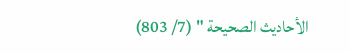الأحاديث الصحيحة " (7/ 803)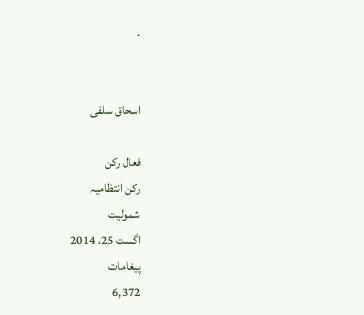.


اسحاق سلفی

فعال رکن
رکن انتظامیہ
شمولیت
اگست 25، 2014
پیغامات
6,372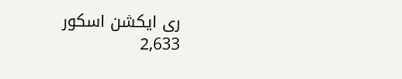ری ایکشن اسکور
2,633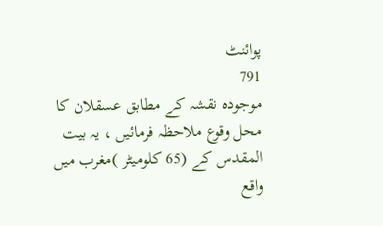پوائنٹ
791
موجودہ نقشہ کے مطابق عسقلان کا محل وقوع ملاحظہ فرمائیں ، یہ بیت المقدس کے (65 کلومیٹر )مغرب میں واقع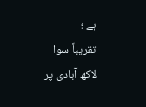ہے ؛
تقریباً سوا لاکھ آبادی پر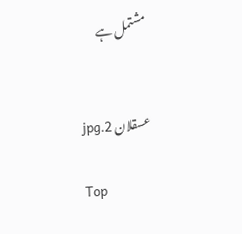مشتمل ہے


عسقلان 2.jpg

Top